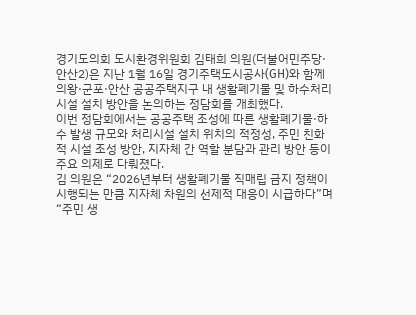경기도의회 도시환경위원회 김태희 의원(더불어민주당·안산2)은 지난 1월 16일 경기주택도시공사(GH)와 함께 의왕·군포·안산 공공주택지구 내 생활폐기물 및 하수처리시설 설치 방안을 논의하는 정담회를 개최했다.
이번 정담회에서는 공공주택 조성에 따른 생활폐기물·하수 발생 규모와 처리시설 설치 위치의 적정성, 주민 친화적 시설 조성 방안, 지자체 간 역할 분담과 관리 방안 등이 주요 의제로 다뤄졌다.
김 의원은 “2026년부터 생활폐기물 직매립 금지 정책이 시행되는 만큼 지자체 차원의 선제적 대응이 시급하다”며 “주민 생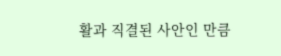활과 직결된 사안인 만큼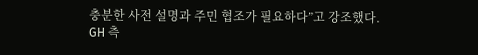충분한 사전 설명과 주민 협조가 필요하다”고 강조했다.
GH 측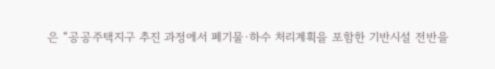은 “공공주택지구 추진 과정에서 폐기물·하수 처리계획을 포함한 기반시설 전반을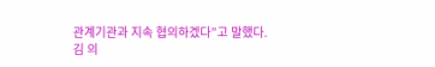관계기관과 지속 협의하겠다”고 말했다.
김 의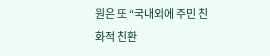원은 또 “국내외에 주민 친화적 친환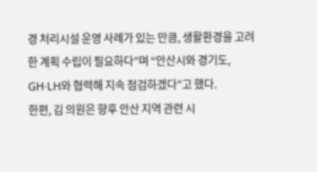경 처리시설 운영 사례가 있는 만큼, 생활환경을 고려한 계획 수립이 필요하다”며 “안산시와 경기도, GH·LH와 협력해 지속 점검하겠다”고 했다.
한편, 김 의원은 향후 안산 지역 관련 시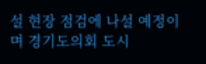설 현장 점검에 나설 예정이며 경기도의회 도시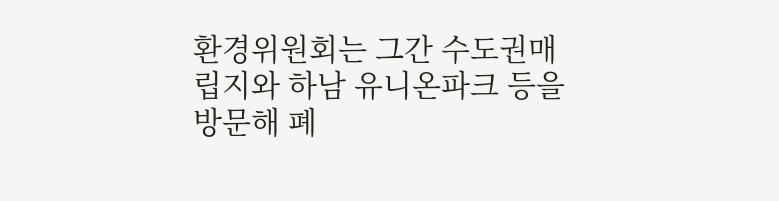환경위원회는 그간 수도권매립지와 하남 유니온파크 등을 방문해 폐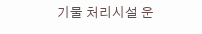기물 처리시설 운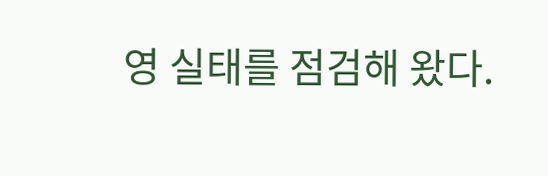영 실태를 점검해 왔다.